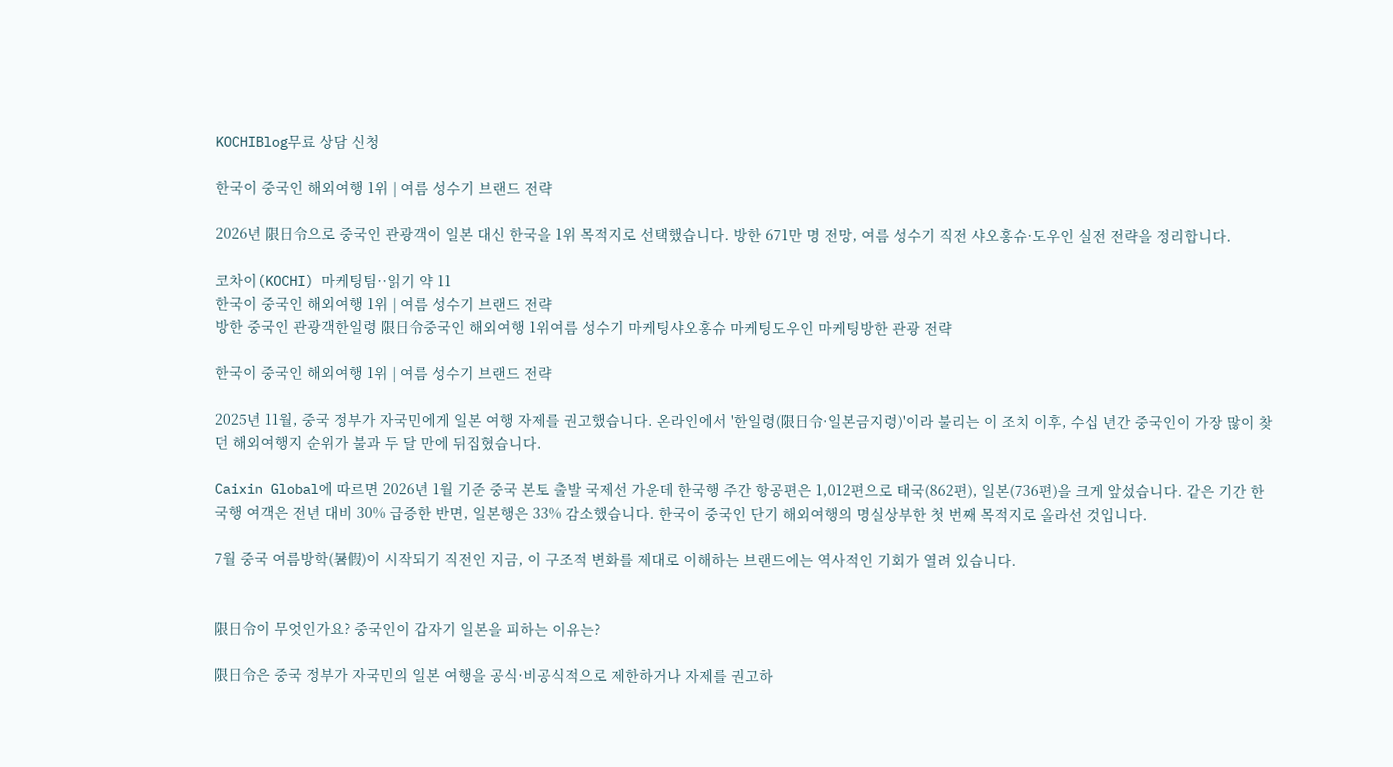KOCHIBlog무료 상담 신청

한국이 중국인 해외여행 1위 | 여름 성수기 브랜드 전략

2026년 限日令으로 중국인 관광객이 일본 대신 한국을 1위 목적지로 선택했습니다. 방한 671만 명 전망, 여름 성수기 직전 샤오홍슈·도우인 실전 전략을 정리합니다.

코차이(KOCHI) 마케팅팀··읽기 약 11
한국이 중국인 해외여행 1위 | 여름 성수기 브랜드 전략
방한 중국인 관광객한일령 限日令중국인 해외여행 1위여름 성수기 마케팅샤오홍슈 마케팅도우인 마케팅방한 관광 전략

한국이 중국인 해외여행 1위 | 여름 성수기 브랜드 전략

2025년 11월, 중국 정부가 자국민에게 일본 여행 자제를 권고했습니다. 온라인에서 '한일령(限日令·일본금지령)'이라 불리는 이 조치 이후, 수십 년간 중국인이 가장 많이 찾던 해외여행지 순위가 불과 두 달 만에 뒤집혔습니다.

Caixin Global에 따르면 2026년 1월 기준 중국 본토 출발 국제선 가운데 한국행 주간 항공편은 1,012편으로 태국(862편), 일본(736편)을 크게 앞섰습니다. 같은 기간 한국행 여객은 전년 대비 30% 급증한 반면, 일본행은 33% 감소했습니다. 한국이 중국인 단기 해외여행의 명실상부한 첫 번째 목적지로 올라선 것입니다.

7월 중국 여름방학(暑假)이 시작되기 직전인 지금, 이 구조적 변화를 제대로 이해하는 브랜드에는 역사적인 기회가 열려 있습니다.


限日令이 무엇인가요? 중국인이 갑자기 일본을 피하는 이유는?

限日令은 중국 정부가 자국민의 일본 여행을 공식·비공식적으로 제한하거나 자제를 권고하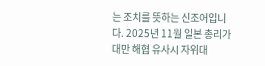는 조치를 뜻하는 신조어입니다. 2025년 11월 일본 총리가 대만 해협 유사시 자위대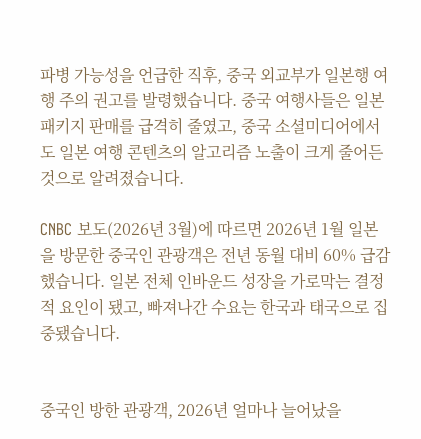파병 가능성을 언급한 직후, 중국 외교부가 일본행 여행 주의 권고를 발령했습니다. 중국 여행사들은 일본 패키지 판매를 급격히 줄였고, 중국 소셜미디어에서도 일본 여행 콘텐츠의 알고리즘 노출이 크게 줄어든 것으로 알려졌습니다.

CNBC 보도(2026년 3월)에 따르면 2026년 1월 일본을 방문한 중국인 관광객은 전년 동월 대비 60% 급감했습니다. 일본 전체 인바운드 성장을 가로막는 결정적 요인이 됐고, 빠져나간 수요는 한국과 태국으로 집중됐습니다.


중국인 방한 관광객, 2026년 얼마나 늘어났을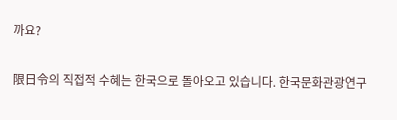까요?

限日令의 직접적 수혜는 한국으로 돌아오고 있습니다. 한국문화관광연구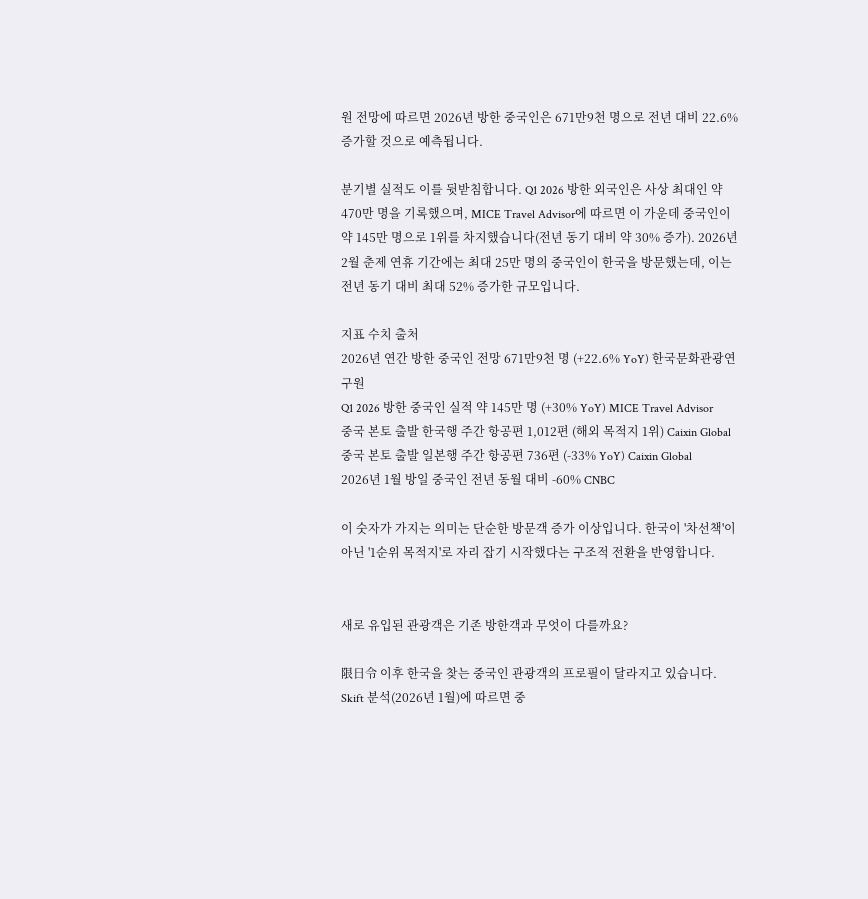원 전망에 따르면 2026년 방한 중국인은 671만9천 명으로 전년 대비 22.6% 증가할 것으로 예측됩니다.

분기별 실적도 이를 뒷받침합니다. Q1 2026 방한 외국인은 사상 최대인 약 470만 명을 기록했으며, MICE Travel Advisor에 따르면 이 가운데 중국인이 약 145만 명으로 1위를 차지했습니다(전년 동기 대비 약 30% 증가). 2026년 2월 춘제 연휴 기간에는 최대 25만 명의 중국인이 한국을 방문했는데, 이는 전년 동기 대비 최대 52% 증가한 규모입니다.

지표 수치 출처
2026년 연간 방한 중국인 전망 671만9천 명 (+22.6% YoY) 한국문화관광연구원
Q1 2026 방한 중국인 실적 약 145만 명 (+30% YoY) MICE Travel Advisor
중국 본토 출발 한국행 주간 항공편 1,012편 (해외 목적지 1위) Caixin Global
중국 본토 출발 일본행 주간 항공편 736편 (-33% YoY) Caixin Global
2026년 1월 방일 중국인 전년 동월 대비 -60% CNBC

이 숫자가 가지는 의미는 단순한 방문객 증가 이상입니다. 한국이 '차선책'이 아닌 '1순위 목적지'로 자리 잡기 시작했다는 구조적 전환을 반영합니다.


새로 유입된 관광객은 기존 방한객과 무엇이 다를까요?

限日令 이후 한국을 찾는 중국인 관광객의 프로필이 달라지고 있습니다. Skift 분석(2026년 1월)에 따르면 중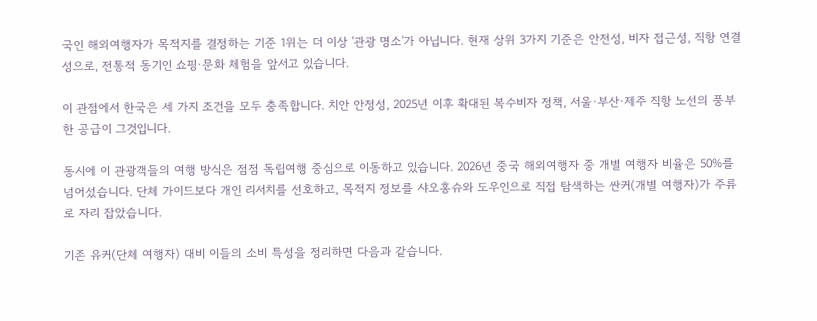국인 해외여행자가 목적지를 결정하는 기준 1위는 더 이상 '관광 명소'가 아닙니다. 현재 상위 3가지 기준은 안전성, 비자 접근성, 직항 연결성으로, 전통적 동기인 쇼핑·문화 체험을 앞서고 있습니다.

이 관점에서 한국은 세 가지 조건을 모두 충족합니다. 치안 안정성, 2025년 이후 확대된 복수비자 정책, 서울·부산·제주 직항 노선의 풍부한 공급이 그것입니다.

동시에 이 관광객들의 여행 방식은 점점 독립여행 중심으로 이동하고 있습니다. 2026년 중국 해외여행자 중 개별 여행자 비율은 50%를 넘어섰습니다. 단체 가이드보다 개인 리서치를 선호하고, 목적지 정보를 샤오홍슈와 도우인으로 직접 탐색하는 싼커(개별 여행자)가 주류로 자리 잡았습니다.

기존 유커(단체 여행자) 대비 이들의 소비 특성을 정리하면 다음과 같습니다.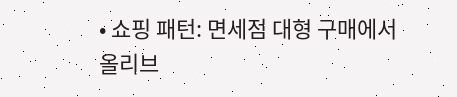• 쇼핑 패턴: 면세점 대형 구매에서 올리브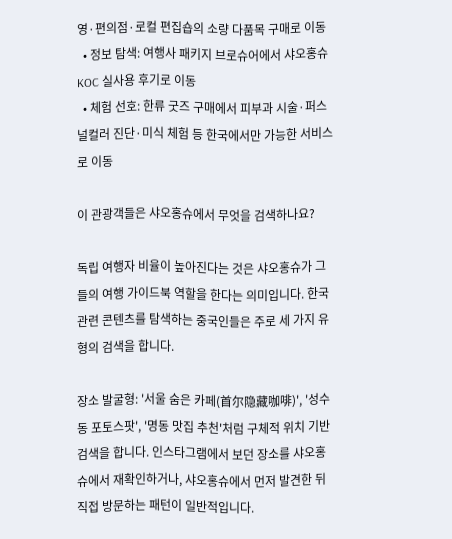영·편의점·로컬 편집숍의 소량 다품목 구매로 이동
  • 정보 탐색: 여행사 패키지 브로슈어에서 샤오홍슈 KOC 실사용 후기로 이동
  • 체험 선호: 한류 굿즈 구매에서 피부과 시술·퍼스널컬러 진단·미식 체험 등 한국에서만 가능한 서비스로 이동

이 관광객들은 샤오홍슈에서 무엇을 검색하나요?

독립 여행자 비율이 높아진다는 것은 샤오홍슈가 그들의 여행 가이드북 역할을 한다는 의미입니다. 한국 관련 콘텐츠를 탐색하는 중국인들은 주로 세 가지 유형의 검색을 합니다.

장소 발굴형: '서울 숨은 카페(首尔隐藏咖啡)', '성수동 포토스팟', '명동 맛집 추천'처럼 구체적 위치 기반 검색을 합니다. 인스타그램에서 보던 장소를 샤오홍슈에서 재확인하거나, 샤오홍슈에서 먼저 발견한 뒤 직접 방문하는 패턴이 일반적입니다.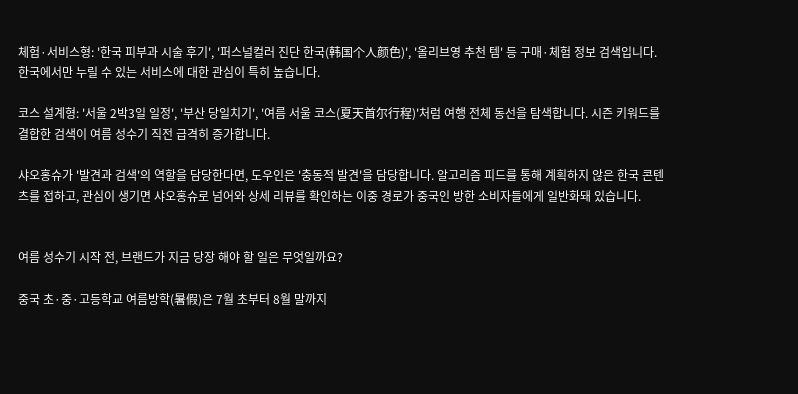체험·서비스형: '한국 피부과 시술 후기', '퍼스널컬러 진단 한국(韩国个人颜色)', '올리브영 추천 템' 등 구매·체험 정보 검색입니다. 한국에서만 누릴 수 있는 서비스에 대한 관심이 특히 높습니다.

코스 설계형: '서울 2박3일 일정', '부산 당일치기', '여름 서울 코스(夏天首尔行程)'처럼 여행 전체 동선을 탐색합니다. 시즌 키워드를 결합한 검색이 여름 성수기 직전 급격히 증가합니다.

샤오홍슈가 '발견과 검색'의 역할을 담당한다면, 도우인은 '충동적 발견'을 담당합니다. 알고리즘 피드를 통해 계획하지 않은 한국 콘텐츠를 접하고, 관심이 생기면 샤오홍슈로 넘어와 상세 리뷰를 확인하는 이중 경로가 중국인 방한 소비자들에게 일반화돼 있습니다.


여름 성수기 시작 전, 브랜드가 지금 당장 해야 할 일은 무엇일까요?

중국 초·중·고등학교 여름방학(暑假)은 7월 초부터 8월 말까지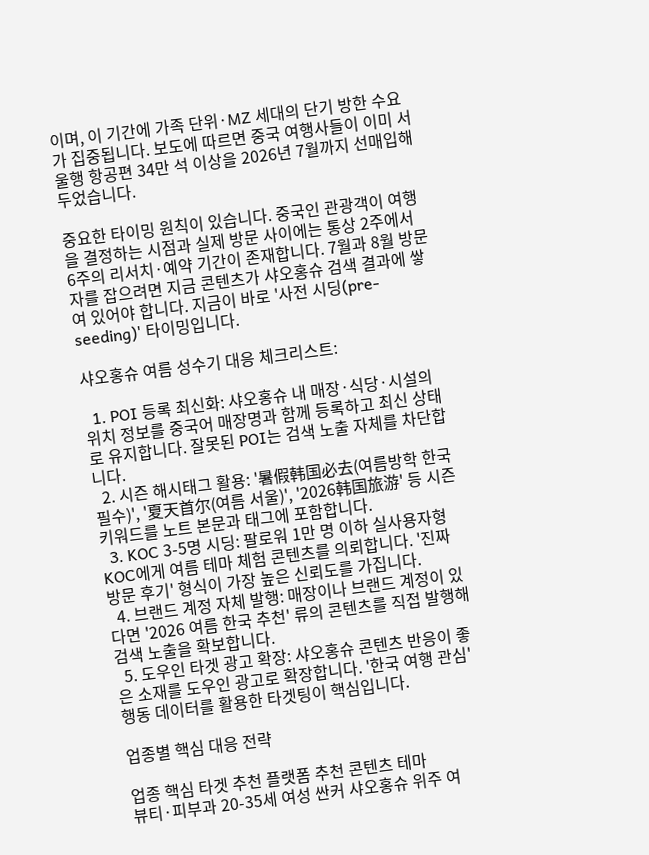이며, 이 기간에 가족 단위·MZ 세대의 단기 방한 수요가 집중됩니다. 보도에 따르면 중국 여행사들이 이미 서울행 항공편 34만 석 이상을 2026년 7월까지 선매입해 두었습니다.

중요한 타이밍 원칙이 있습니다. 중국인 관광객이 여행을 결정하는 시점과 실제 방문 사이에는 통상 2주에서 6주의 리서치·예약 기간이 존재합니다. 7월과 8월 방문자를 잡으려면 지금 콘텐츠가 샤오홍슈 검색 결과에 쌓여 있어야 합니다. 지금이 바로 '사전 시딩(pre-seeding)' 타이밍입니다.

샤오홍슈 여름 성수기 대응 체크리스트:

  1. POI 등록 최신화: 샤오홍슈 내 매장·식당·시설의 위치 정보를 중국어 매장명과 함께 등록하고 최신 상태로 유지합니다. 잘못된 POI는 검색 노출 자체를 차단합니다.
  2. 시즌 해시태그 활용: '暑假韩国必去(여름방학 한국 필수)', '夏天首尔(여름 서울)', '2026韩国旅游' 등 시즌 키워드를 노트 본문과 태그에 포함합니다.
  3. KOC 3-5명 시딩: 팔로워 1만 명 이하 실사용자형 KOC에게 여름 테마 체험 콘텐츠를 의뢰합니다. '진짜 방문 후기' 형식이 가장 높은 신뢰도를 가집니다.
  4. 브랜드 계정 자체 발행: 매장이나 브랜드 계정이 있다면 '2026 여름 한국 추천' 류의 콘텐츠를 직접 발행해 검색 노출을 확보합니다.
  5. 도우인 타겟 광고 확장: 샤오홍슈 콘텐츠 반응이 좋은 소재를 도우인 광고로 확장합니다. '한국 여행 관심' 행동 데이터를 활용한 타겟팅이 핵심입니다.

업종별 핵심 대응 전략

업종 핵심 타겟 추천 플랫폼 추천 콘텐츠 테마
뷰티·피부과 20-35세 여성 싼커 샤오홍슈 위주 여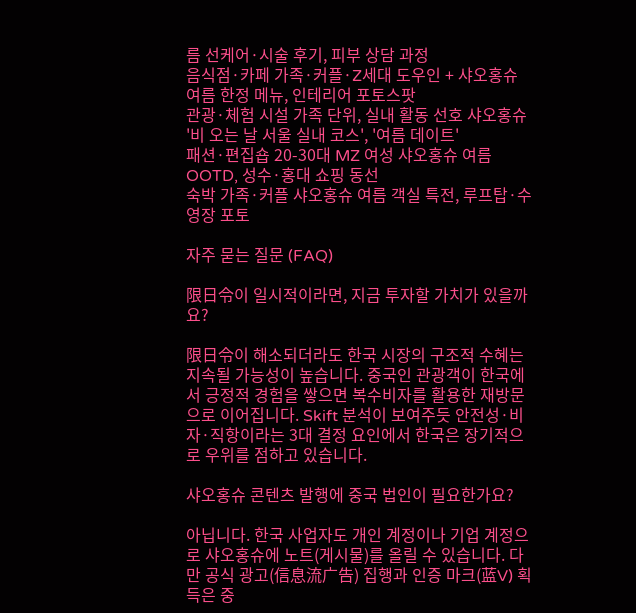름 선케어·시술 후기, 피부 상담 과정
음식점·카페 가족·커플·Z세대 도우인 + 샤오홍슈 여름 한정 메뉴, 인테리어 포토스팟
관광·체험 시설 가족 단위, 실내 활동 선호 샤오홍슈 '비 오는 날 서울 실내 코스', '여름 데이트'
패션·편집숍 20-30대 MZ 여성 샤오홍슈 여름 OOTD, 성수·홍대 쇼핑 동선
숙박 가족·커플 샤오홍슈 여름 객실 특전, 루프탑·수영장 포토

자주 묻는 질문 (FAQ)

限日令이 일시적이라면, 지금 투자할 가치가 있을까요?

限日令이 해소되더라도 한국 시장의 구조적 수혜는 지속될 가능성이 높습니다. 중국인 관광객이 한국에서 긍정적 경험을 쌓으면 복수비자를 활용한 재방문으로 이어집니다. Skift 분석이 보여주듯 안전성·비자·직항이라는 3대 결정 요인에서 한국은 장기적으로 우위를 점하고 있습니다.

샤오홍슈 콘텐츠 발행에 중국 법인이 필요한가요?

아닙니다. 한국 사업자도 개인 계정이나 기업 계정으로 샤오홍슈에 노트(게시물)를 올릴 수 있습니다. 다만 공식 광고(信息流广告) 집행과 인증 마크(蓝V) 획득은 중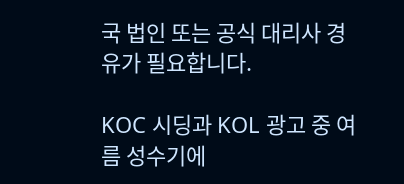국 법인 또는 공식 대리사 경유가 필요합니다.

KOC 시딩과 KOL 광고 중 여름 성수기에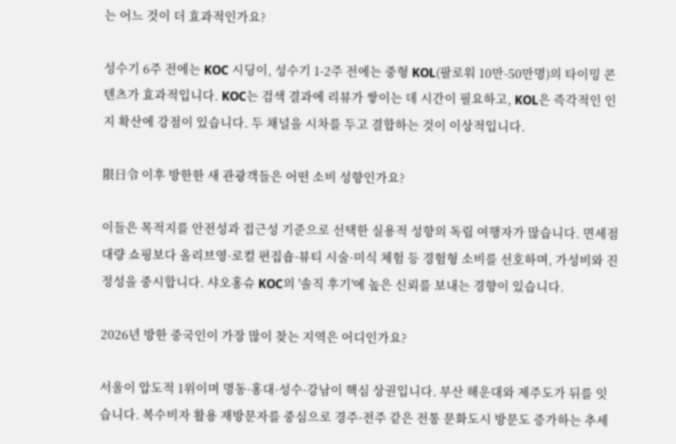는 어느 것이 더 효과적인가요?

성수기 6주 전에는 KOC 시딩이, 성수기 1-2주 전에는 중형 KOL(팔로워 10만-50만명)의 타이밍 콘텐츠가 효과적입니다. KOC는 검색 결과에 리뷰가 쌓이는 데 시간이 필요하고, KOL은 즉각적인 인지 확산에 강점이 있습니다. 두 채널을 시차를 두고 결합하는 것이 이상적입니다.

限日令 이후 방한한 새 관광객들은 어떤 소비 성향인가요?

이들은 목적지를 안전성과 접근성 기준으로 선택한 실용적 성향의 독립 여행자가 많습니다. 면세점 대량 쇼핑보다 올리브영·로컬 편집숍·뷰티 시술·미식 체험 등 경험형 소비를 선호하며, 가성비와 진정성을 중시합니다. 샤오홍슈 KOC의 '솔직 후기'에 높은 신뢰를 보내는 경향이 있습니다.

2026년 방한 중국인이 가장 많이 찾는 지역은 어디인가요?

서울이 압도적 1위이며 명동·홍대·성수·강남이 핵심 상권입니다. 부산 해운대와 제주도가 뒤를 잇습니다. 복수비자 활용 재방문자를 중심으로 경주·전주 같은 전통 문화도시 방문도 증가하는 추세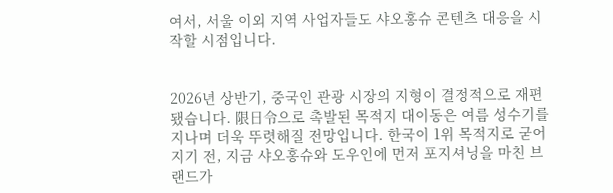여서, 서울 이외 지역 사업자들도 샤오홍슈 콘텐츠 대응을 시작할 시점입니다.


2026년 상반기, 중국인 관광 시장의 지형이 결정적으로 재편됐습니다. 限日令으로 촉발된 목적지 대이동은 여름 성수기를 지나며 더욱 뚜렷해질 전망입니다. 한국이 1위 목적지로 굳어지기 전, 지금 샤오홍슈와 도우인에 먼저 포지셔닝을 마친 브랜드가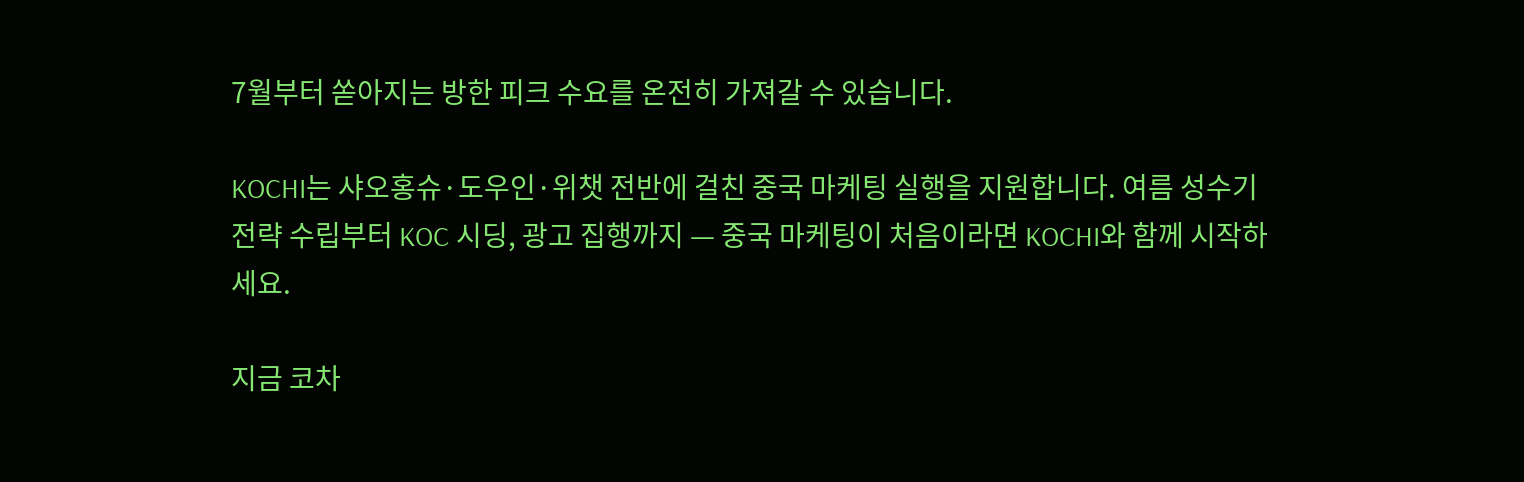7월부터 쏟아지는 방한 피크 수요를 온전히 가져갈 수 있습니다.

KOCHI는 샤오홍슈·도우인·위챗 전반에 걸친 중국 마케팅 실행을 지원합니다. 여름 성수기 전략 수립부터 KOC 시딩, 광고 집행까지 — 중국 마케팅이 처음이라면 KOCHI와 함께 시작하세요.

지금 코차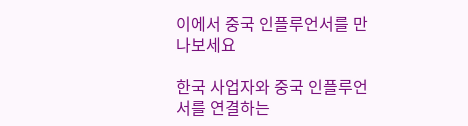이에서 중국 인플루언서를 만나보세요

한국 사업자와 중국 인플루언서를 연결하는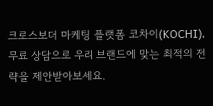크로스보더 마케팅 플랫폼 코차이(KOCHI). 무료 상담으로 우리 브랜드에 맞는 최적의 전략을 제안받아보세요.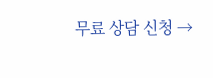무료 상담 신청 →